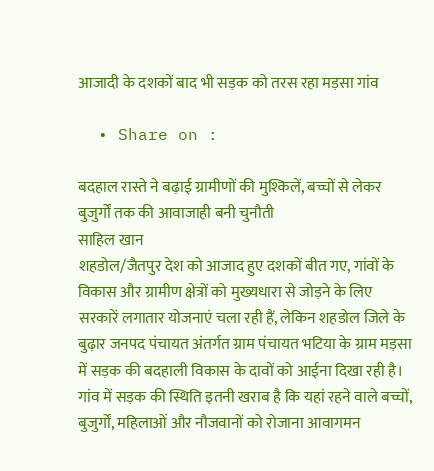आजादी के दशकों बाद भी सड़क को तरस रहा मड़सा गांव

  • Share on :

बदहाल रास्ते ने बढ़ाई ग्रामीणों की मुश्किलें, बच्चों से लेकर बुजुर्गों तक की आवाजाही बनी चुनौती
साहिल खान
शहडोल/जैतपुर देश को आजाद हुए दशकों बीत गए, गांवों के विकास और ग्रामीण क्षेत्रों को मुख्यधारा से जोड़ने के लिए सरकारें लगातार योजनाएं चला रही हैं, लेकिन शहडोल जिले के बुढ़ार जनपद पंचायत अंतर्गत ग्राम पंचायत भटिया के ग्राम मड़सा में सड़क की बदहाली विकास के दावों को आईना दिखा रही है। गांव में सड़क की स्थिति इतनी खराब है कि यहां रहने वाले बच्चों, बुजुर्गों, महिलाओं और नौजवानों को रोजाना आवागमन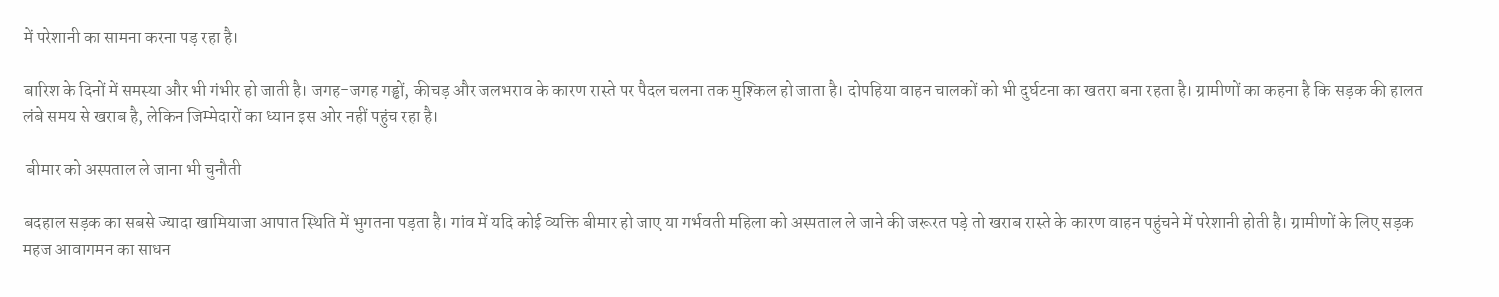में परेशानी का सामना करना पड़ रहा है।

बारिश के दिनों में समस्या और भी गंभीर हो जाती है। जगह-जगह गड्ढों, कीचड़ और जलभराव के कारण रास्ते पर पैदल चलना तक मुश्किल हो जाता है। दोपहिया वाहन चालकों को भी दुर्घटना का खतरा बना रहता है। ग्रामीणों का कहना है कि सड़क की हालत लंबे समय से खराब है, लेकिन जिम्मेदारों का ध्यान इस ओर नहीं पहुंच रहा है।

 बीमार को अस्पताल ले जाना भी चुनौती

बदहाल सड़क का सबसे ज्यादा खामियाजा आपात स्थिति में भुगतना पड़ता है। गांव में यदि कोई व्यक्ति बीमार हो जाए या गर्भवती महिला को अस्पताल ले जाने की जरूरत पड़े तो खराब रास्ते के कारण वाहन पहुंचने में परेशानी होती है। ग्रामीणों के लिए सड़क महज आवागमन का साधन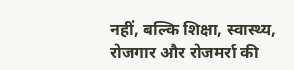नहीं, बल्कि शिक्षा, स्वास्थ्य, रोजगार और रोजमर्रा की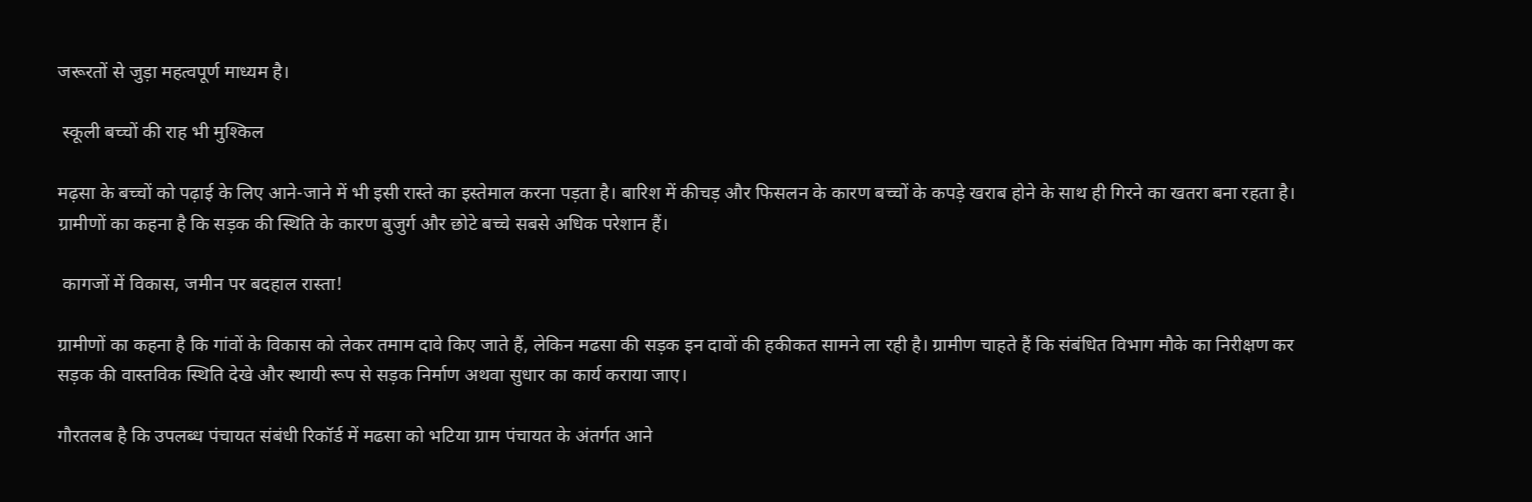जरूरतों से जुड़ा महत्वपूर्ण माध्यम है।

 स्कूली बच्चों की राह भी मुश्किल

मढ़सा के बच्चों को पढ़ाई के लिए आने-जाने में भी इसी रास्ते का इस्तेमाल करना पड़ता है। बारिश में कीचड़ और फिसलन के कारण बच्चों के कपड़े खराब होने के साथ ही गिरने का खतरा बना रहता है। ग्रामीणों का कहना है कि सड़क की स्थिति के कारण बुजुर्ग और छोटे बच्चे सबसे अधिक परेशान हैं।

 कागजों में विकास, जमीन पर बदहाल रास्ता!

ग्रामीणों का कहना है कि गांवों के विकास को लेकर तमाम दावे किए जाते हैं, लेकिन मढसा की सड़क इन दावों की हकीकत सामने ला रही है। ग्रामीण चाहते हैं कि संबंधित विभाग मौके का निरीक्षण कर सड़क की वास्तविक स्थिति देखे और स्थायी रूप से सड़क निर्माण अथवा सुधार का कार्य कराया जाए।

गौरतलब है कि उपलब्ध पंचायत संबंधी रिकॉर्ड में मढसा को भटिया ग्राम पंचायत के अंतर्गत आने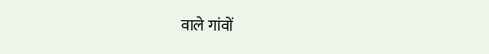वाले गांवों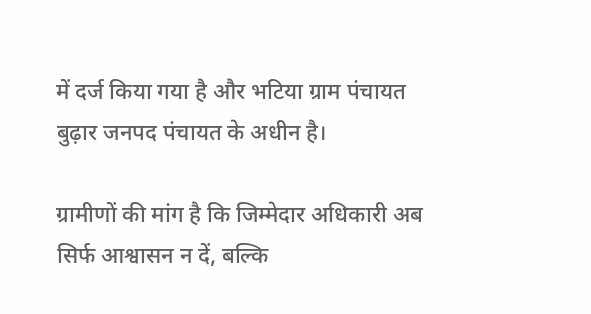में दर्ज किया गया है और भटिया ग्राम पंचायत बुढ़ार जनपद पंचायत के अधीन है।

ग्रामीणों की मांग है कि जिम्मेदार अधिकारी अब सिर्फ आश्वासन न दें, बल्कि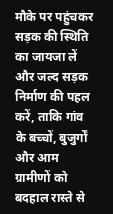मौके पर पहुंचकर सड़क की स्थिति का जायजा लें और जल्द सड़क निर्माण की पहल करें, ताकि गांव के बच्चों, बुजुर्गों और आम ग्रामीणों को बदहाल रास्ते से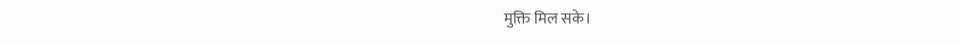मुक्ति मिल सके।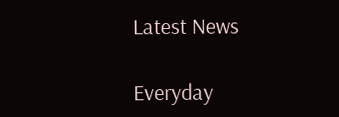Latest News

Everyday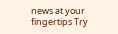news at your fingertips Try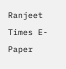Ranjeet Times E-Paper